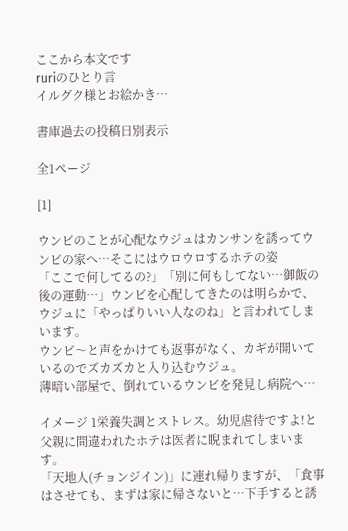ここから本文です
ruriのひとり言
イルグク様とお絵かき…

書庫過去の投稿日別表示

全1ページ

[1]

ウンビのことが心配なウジュはカンサンを誘ってウンビの家へ…そこにはウロウロするホテの姿
「ここで何してるの?」「別に何もしてない…御飯の後の運動…」ウンビを心配してきたのは明らかで、ウジュに「やっぱりいい人なのね」と言われてしまいます。
ウンビ〜と声をかけても返事がなく、カギが開いているのでズカズカと入り込むウジュ。
薄暗い部屋で、倒れているウンビを発見し病院へ…

イメージ 1栄養失調とストレス。幼児虐待ですよ!と父親に間違われたホテは医者に睨まれてしまいます。
「天地人(チョンジイン)」に連れ帰りますが、「食事はさせても、まずは家に帰さないと…下手すると誘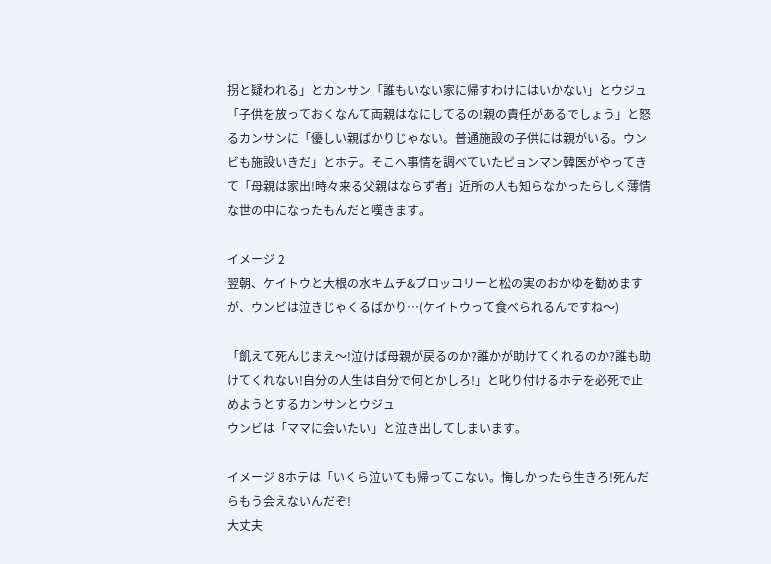拐と疑われる」とカンサン「誰もいない家に帰すわけにはいかない」とウジュ「子供を放っておくなんて両親はなにしてるの!親の責任があるでしょう」と怒るカンサンに「優しい親ばかりじゃない。普通施設の子供には親がいる。ウンビも施設いきだ」とホテ。そこへ事情を調べていたピョンマン韓医がやってきて「母親は家出!時々来る父親はならず者」近所の人も知らなかったらしく薄情な世の中になったもんだと嘆きます。

イメージ 2
翌朝、ケイトウと大根の水キムチ&ブロッコリーと松の実のおかゆを勧めますが、ウンビは泣きじゃくるばかり…(ケイトウって食べられるんですね〜)

「飢えて死んじまえ〜!泣けば母親が戻るのか?誰かが助けてくれるのか?誰も助けてくれない!自分の人生は自分で何とかしろ!」と叱り付けるホテを必死で止めようとするカンサンとウジュ
ウンビは「ママに会いたい」と泣き出してしまいます。

イメージ 8ホテは「いくら泣いても帰ってこない。悔しかったら生きろ!死んだらもう会えないんだぞ!
大丈夫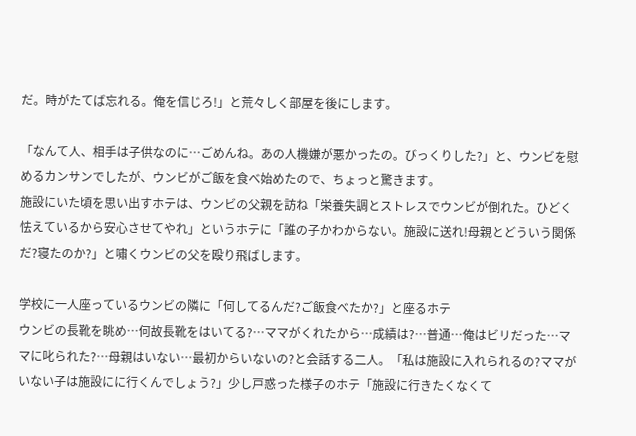だ。時がたてば忘れる。俺を信じろ!」と荒々しく部屋を後にします。

「なんて人、相手は子供なのに…ごめんね。あの人機嫌が悪かったの。びっくりした?」と、ウンビを慰めるカンサンでしたが、ウンビがご飯を食べ始めたので、ちょっと驚きます。
施設にいた頃を思い出すホテは、ウンビの父親を訪ね「栄養失調とストレスでウンビが倒れた。ひどく怯えているから安心させてやれ」というホテに「誰の子かわからない。施設に送れ!母親とどういう関係だ?寝たのか?」と嘯くウンビの父を殴り飛ばします。

学校に一人座っているウンビの隣に「何してるんだ?ご飯食べたか?」と座るホテ
ウンビの長靴を眺め…何故長靴をはいてる?…ママがくれたから…成績は?…普通…俺はビリだった…ママに叱られた?…母親はいない…最初からいないの?と会話する二人。「私は施設に入れられるの?ママがいない子は施設にに行くんでしょう?」少し戸惑った様子のホテ「施設に行きたくなくて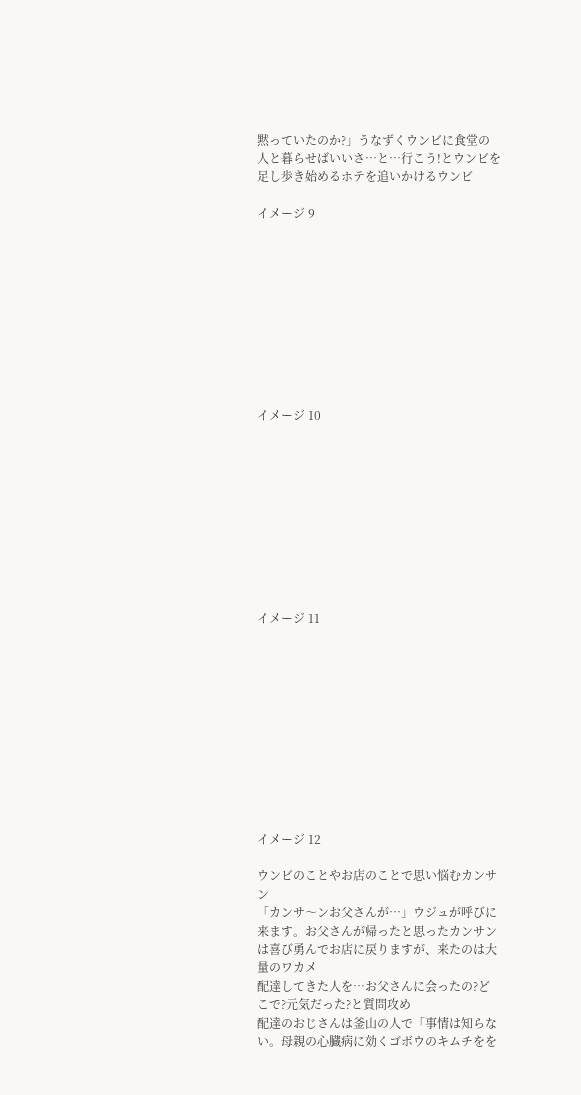黙っていたのか?」うなずくウンビに食堂の人と暮らせばいいさ…と…行こう!とウンビを足し歩き始めるホテを追いかけるウンビ

イメージ 9










イメージ 10










イメージ 11











イメージ 12

ウンビのことやお店のことで思い悩むカンサン
「カンサ〜ンお父さんが…」ウジュが呼びに来ます。お父さんが帰ったと思ったカンサンは喜び勇んでお店に戻りますが、来たのは大量のワカメ
配達してきた人を…お父さんに会ったの?どこで?元気だった?と質問攻め
配達のおじさんは釜山の人で「事情は知らない。母親の心臓病に効くゴボウのキムチをを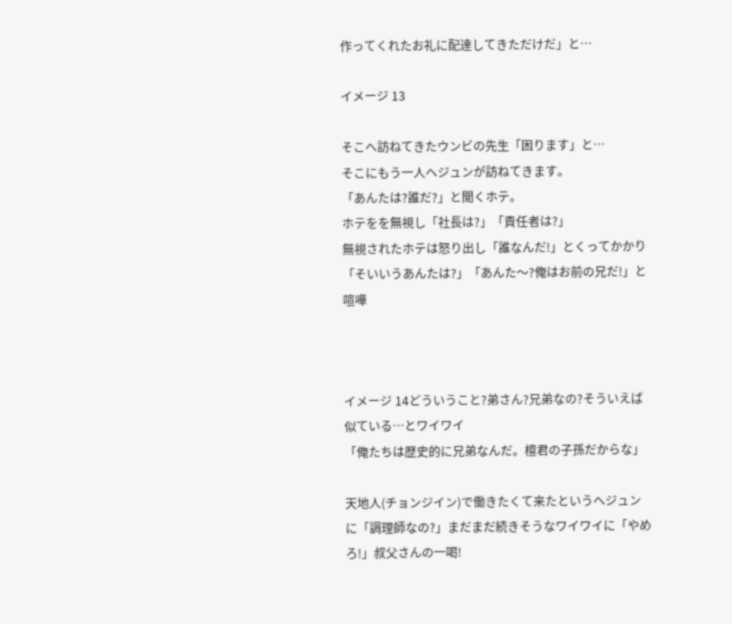作ってくれたお礼に配達してきただけだ」と…

イメージ 13

そこへ訪ねてきたウンビの先生「困ります」と…
そこにもう一人ヘジュンが訪ねてきます。
「あんたは?誰だ?」と聞くホテ。
ホテをを無視し「社長は?」「責任者は?」
無視されたホテは怒り出し「誰なんだ!」とくってかかり「そいいうあんたは?」「あんた〜?俺はお前の兄だ!」と喧嘩



イメージ 14どういうこと?弟さん?兄弟なの?そういえば似ている…とワイワイ
「俺たちは歴史的に兄弟なんだ。檀君の子孫だからな」

天地人(チョンジイン)で働きたくて来たというヘジュンに「調理師なの?」まだまだ続きそうなワイワイに「やめろ!」叔父さんの一喝!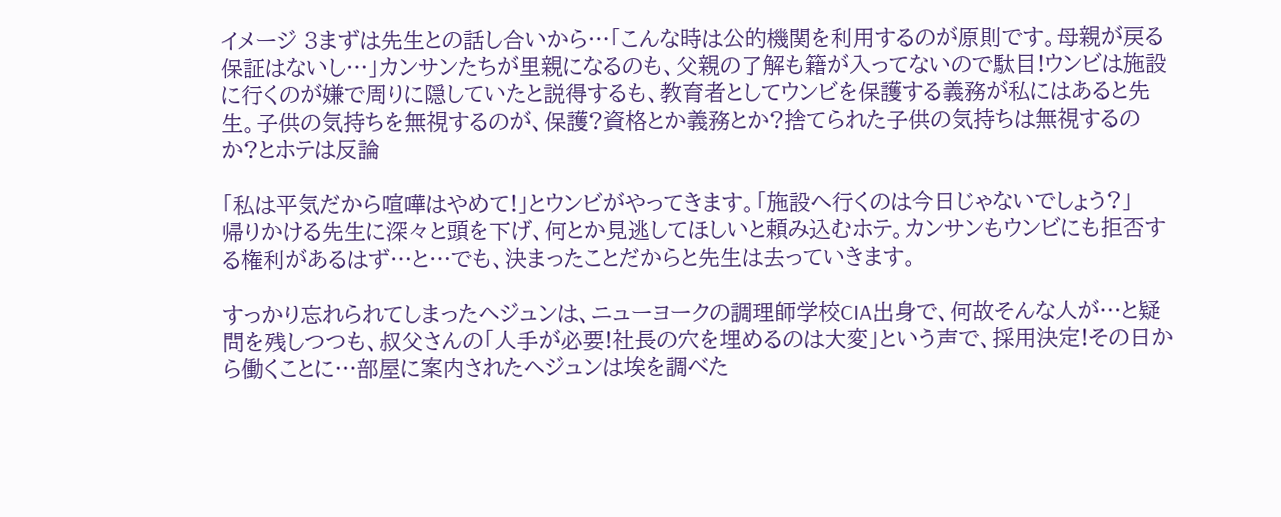イメージ 3まずは先生との話し合いから…「こんな時は公的機関を利用するのが原則です。母親が戻る保証はないし…」カンサンたちが里親になるのも、父親の了解も籍が入ってないので駄目!ウンビは施設に行くのが嫌で周りに隠していたと説得するも、教育者としてウンビを保護する義務が私にはあると先生。子供の気持ちを無視するのが、保護?資格とか義務とか?捨てられた子供の気持ちは無視するのか?とホテは反論

「私は平気だから喧嘩はやめて!」とウンビがやってきます。「施設へ行くのは今日じゃないでしょう?」
帰りかける先生に深々と頭を下げ、何とか見逃してほしいと頼み込むホテ。カンサンもウンビにも拒否する権利があるはず…と…でも、決まったことだからと先生は去っていきます。

すっかり忘れられてしまったヘジュンは、ニューヨークの調理師学校CIA出身で、何故そんな人が…と疑問を残しつつも、叔父さんの「人手が必要!社長の穴を埋めるのは大変」という声で、採用決定!その日から働くことに…部屋に案内されたヘジュンは埃を調べた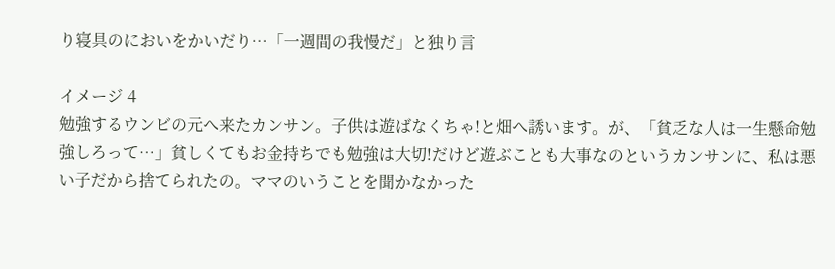り寝具のにおいをかいだり…「一週間の我慢だ」と独り言

イメージ 4
勉強するウンビの元へ来たカンサン。子供は遊ばなくちゃ!と畑へ誘います。が、「貧乏な人は一生懸命勉強しろって…」貧しくてもお金持ちでも勉強は大切!だけど遊ぶことも大事なのというカンサンに、私は悪い子だから捨てられたの。ママのいうことを聞かなかった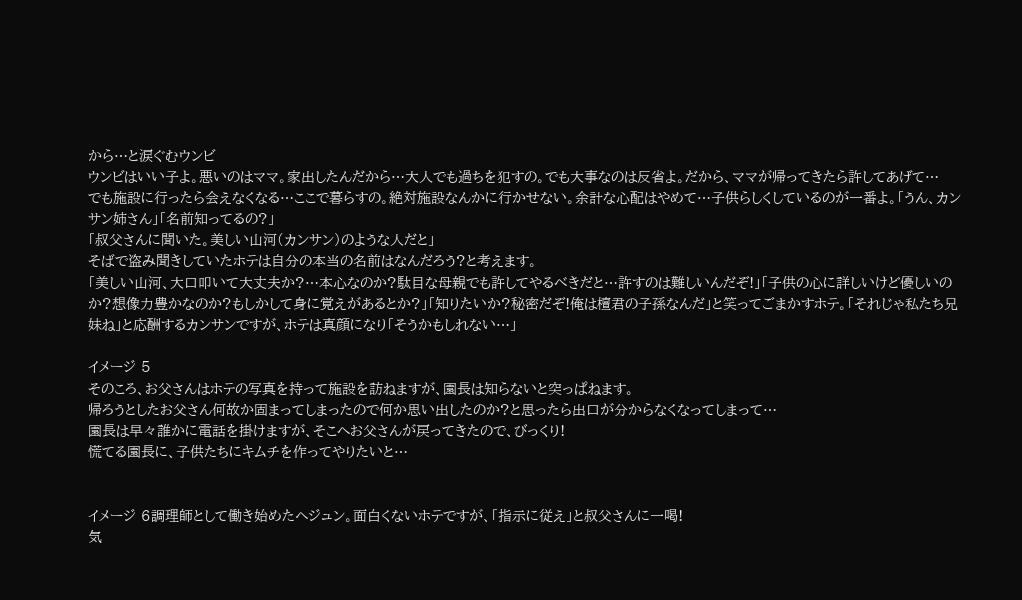から…と涙ぐむウンビ
ウンビはいい子よ。悪いのはママ。家出したんだから…大人でも過ちを犯すの。でも大事なのは反省よ。だから、ママが帰ってきたら許してあげて…
でも施設に行ったら会えなくなる…ここで暮らすの。絶対施設なんかに行かせない。余計な心配はやめて…子供らしくしているのが一番よ。「うん、カンサン姉さん」「名前知ってるの?」
「叔父さんに聞いた。美しい山河(カンサン)のような人だと」
そばで盗み聞きしていたホテは自分の本当の名前はなんだろう?と考えます。
「美しい山河、大口叩いて大丈夫か?…本心なのか?駄目な母親でも許してやるべきだと…許すのは難しいんだぞ!」「子供の心に詳しいけど優しいのか?想像力豊かなのか?もしかして身に覚えがあるとか?」「知りたいか?秘密だぞ!俺は檀君の子孫なんだ」と笑ってごまかすホテ。「それじゃ私たち兄妹ね」と応酬するカンサンですが、ホテは真顔になり「そうかもしれない…」

イメージ 5
そのころ、お父さんはホテの写真を持って施設を訪ねますが、園長は知らないと突っぱねます。
帰ろうとしたお父さん何故か固まってしまったので何か思い出したのか?と思ったら出口が分からなくなってしまって…
園長は早々誰かに電話を掛けますが、そこへお父さんが戻ってきたので、びっくり!
慌てる園長に、子供たちにキムチを作ってやりたいと…


イメージ 6調理師として働き始めたヘジュン。面白くないホテですが、「指示に従え」と叔父さんに一喝!
気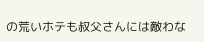の荒いホテも叔父さんには敵わな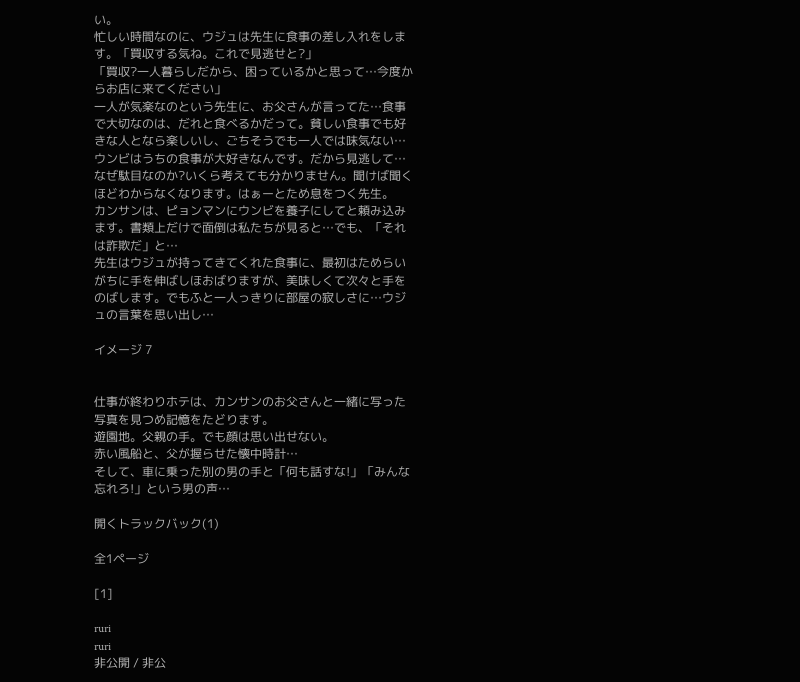い。
忙しい時間なのに、ウジュは先生に食事の差し入れをします。「買収する気ね。これで見逃せと?」
「買収?一人暮らしだから、困っているかと思って…今度からお店に来てください」
一人が気楽なのという先生に、お父さんが言ってた…食事で大切なのは、だれと食べるかだって。貧しい食事でも好きな人となら楽しいし、ごちそうでも一人では味気ない…ウンビはうちの食事が大好きなんです。だから見逃して…なぜ駄目なのか?いくら考えても分かりません。聞けば聞くほどわからなくなります。はぁーとため息をつく先生。
カンサンは、ピョンマンにウンビを養子にしてと頼み込みます。書類上だけで面倒は私たちが見ると…でも、「それは詐欺だ」と…
先生はウジュが持ってきてくれた食事に、最初はためらいがちに手を伸ばしほおばりますが、美味しくて次々と手をのばします。でもふと一人っきりに部屋の寂しさに…ウジュの言葉を思い出し…

イメージ 7


仕事が終わりホテは、カンサンのお父さんと一緒に写った写真を見つめ記憶をたどります。
遊園地。父親の手。でも顔は思い出せない。
赤い風船と、父が握らせた懐中時計…
そして、車に乗った別の男の手と「何も話すな!」「みんな忘れろ!」という男の声…

開くトラックバック(1)

全1ページ

[1]

ruri
ruri
非公開 / 非公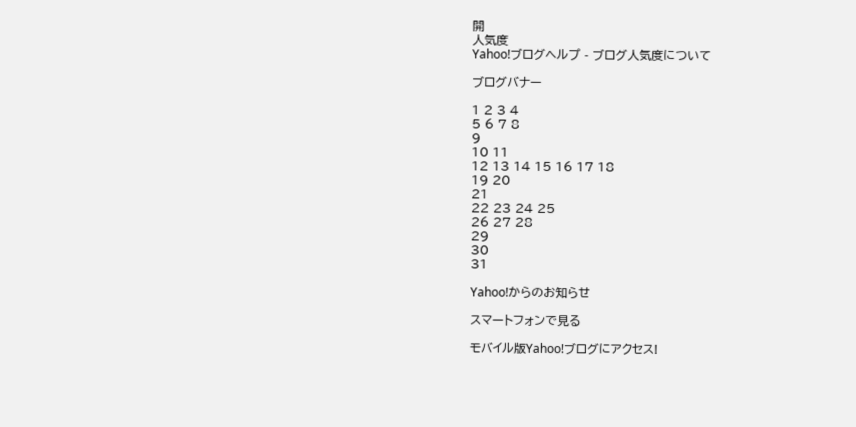開
人気度
Yahoo!ブログヘルプ - ブログ人気度について

ブログバナー

1 2 3 4
5 6 7 8
9
10 11
12 13 14 15 16 17 18
19 20
21
22 23 24 25
26 27 28
29
30
31

Yahoo!からのお知らせ

スマートフォンで見る

モバイル版Yahoo!ブログにアクセス!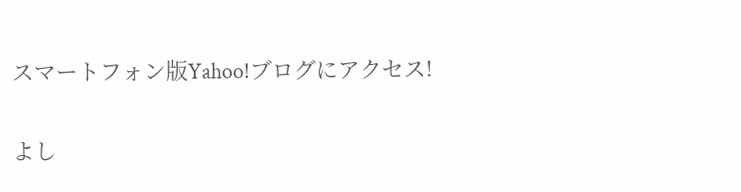スマートフォン版Yahoo!ブログにアクセス!

よし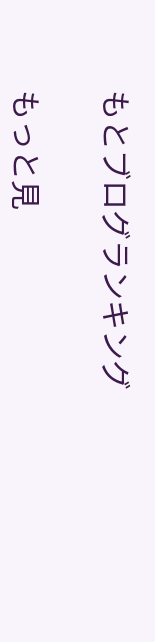もとブログランキング

もっと見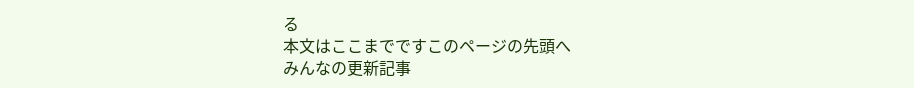る
本文はここまでですこのページの先頭へ
みんなの更新記事